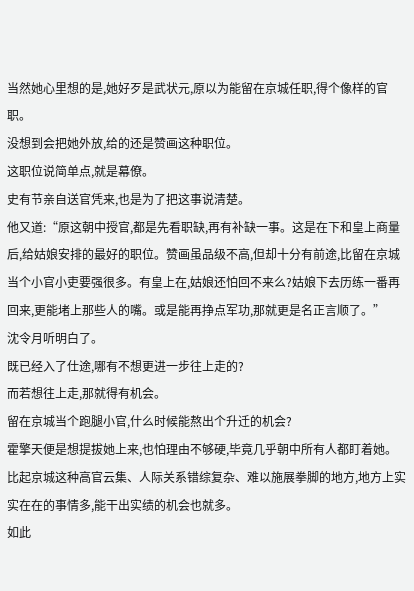当然她心里想的是,她好歹是武状元,原以为能留在京城任职,得个像样的官职。
没想到会把她外放,给的还是赞画这种职位。
这职位说简单点,就是幕僚。
史有节亲自送官凭来,也是为了把这事说清楚。
他又道:“原这朝中授官,都是先看职缺,再有补缺一事。这是在下和皇上商量后,给姑娘安排的最好的职位。赞画虽品级不高,但却十分有前途,比留在京城当个小官小吏要强很多。有皇上在,姑娘还怕回不来么?姑娘下去历练一番再回来,更能堵上那些人的嘴。或是能再挣点军功,那就更是名正言顺了。”
沈令月听明白了。
既已经入了仕途,哪有不想更进一步往上走的?
而若想往上走,那就得有机会。
留在京城当个跑腿小官,什么时候能熬出个升迁的机会?
霍擎天便是想提拔她上来,也怕理由不够硬,毕竟几乎朝中所有人都盯着她。
比起京城这种高官云集、人际关系错综复杂、难以施展拳脚的地方,地方上实实在在的事情多,能干出实绩的机会也就多。
如此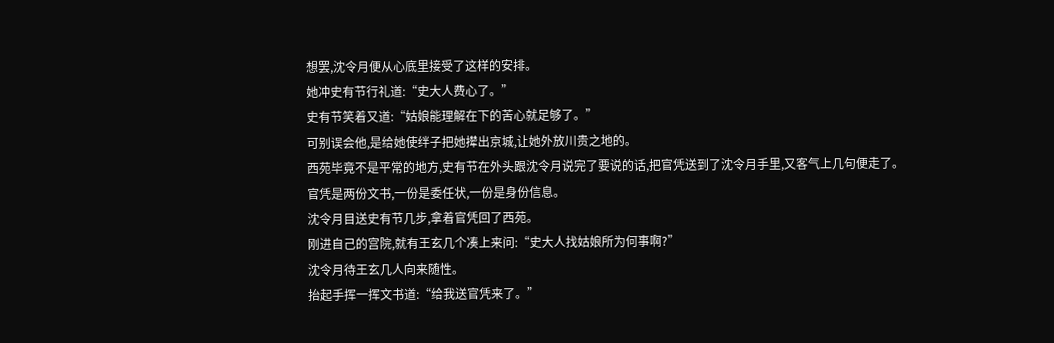想罢,沈令月便从心底里接受了这样的安排。
她冲史有节行礼道:“史大人费心了。”
史有节笑着又道:“姑娘能理解在下的苦心就足够了。”
可别误会他,是给她使绊子把她撵出京城,让她外放川贵之地的。
西苑毕竟不是平常的地方,史有节在外头跟沈令月说完了要说的话,把官凭送到了沈令月手里,又客气上几句便走了。
官凭是两份文书,一份是委任状,一份是身份信息。
沈令月目送史有节几步,拿着官凭回了西苑。
刚进自己的宫院,就有王玄几个凑上来问:“史大人找姑娘所为何事啊?”
沈令月待王玄几人向来随性。
抬起手挥一挥文书道:“给我送官凭来了。”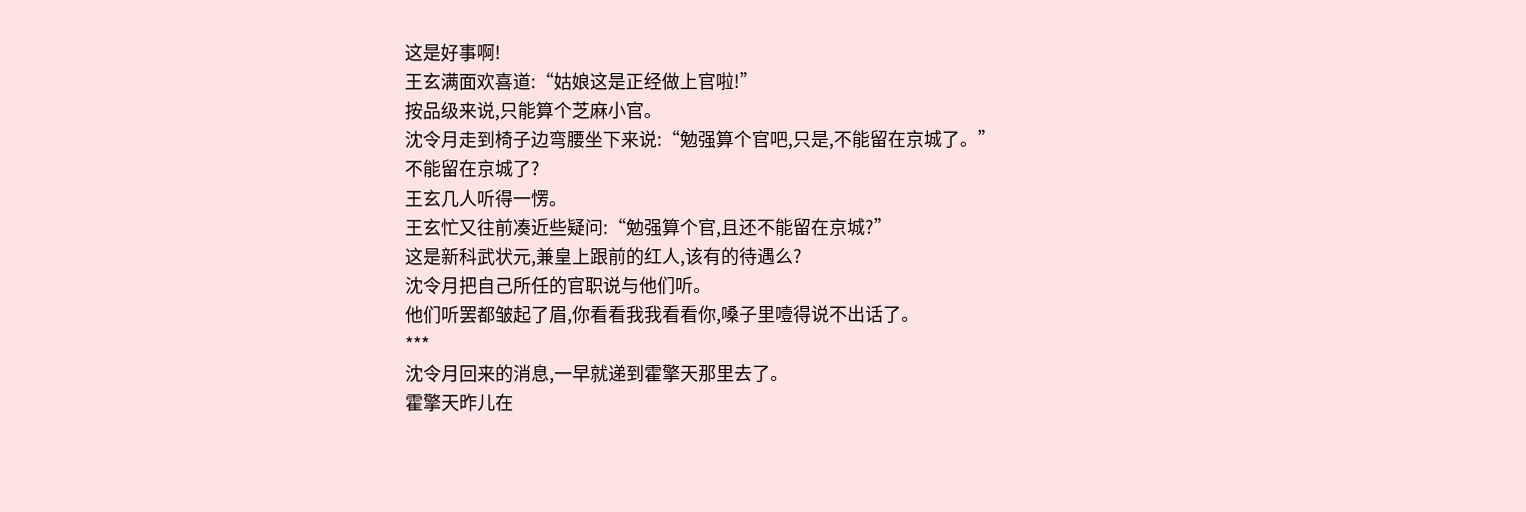这是好事啊!
王玄满面欢喜道:“姑娘这是正经做上官啦!”
按品级来说,只能算个芝麻小官。
沈令月走到椅子边弯腰坐下来说:“勉强算个官吧,只是,不能留在京城了。”
不能留在京城了?
王玄几人听得一愣。
王玄忙又往前凑近些疑问:“勉强算个官,且还不能留在京城?”
这是新科武状元,兼皇上跟前的红人,该有的待遇么?
沈令月把自己所任的官职说与他们听。
他们听罢都皱起了眉,你看看我我看看你,嗓子里噎得说不出话了。
***
沈令月回来的消息,一早就递到霍擎天那里去了。
霍擎天昨儿在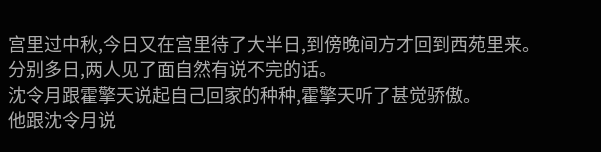宫里过中秋,今日又在宫里待了大半日,到傍晚间方才回到西苑里来。
分别多日,两人见了面自然有说不完的话。
沈令月跟霍擎天说起自己回家的种种,霍擎天听了甚觉骄傲。
他跟沈令月说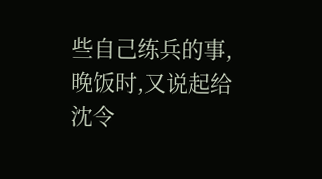些自己练兵的事,晚饭时,又说起给沈令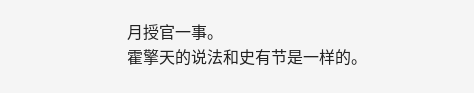月授官一事。
霍擎天的说法和史有节是一样的。